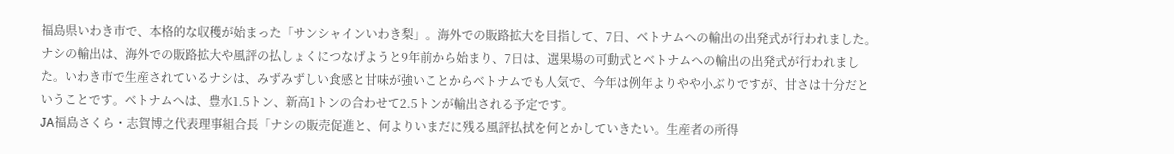福島県いわき市で、本格的な収穫が始まった「サンシャインいわき梨」。海外での販路拡大を目指して、7日、ベトナムへの輸出の出発式が行われました。
ナシの輸出は、海外での販路拡大や風評の払しょくにつなげようと9年前から始まり、7日は、選果場の可動式とベトナムへの輸出の出発式が行われました。いわき市で生産されているナシは、みずみずしい食感と甘味が強いことからベトナムでも人気で、今年は例年よりやや小ぶりですが、甘さは十分だということです。ベトナムへは、豊水1.5トン、新高1トンの合わせて2.5トンが輸出される予定です。
JA福島さくら・志賀博之代表理事組合長「ナシの販売促進と、何よりいまだに残る風評払拭を何とかしていきたい。生産者の所得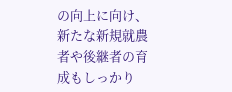の向上に向け、新たな新規就農者や後継者の育成もしっかり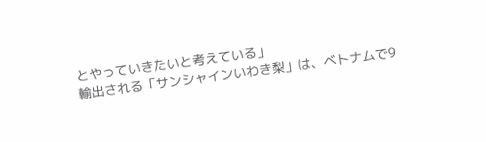とやっていきたいと考えている」
輸出される「サンシャインいわき梨」は、ベトナムで9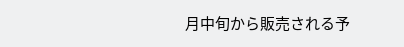月中旬から販売される予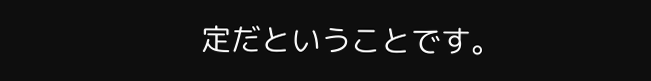定だということです。